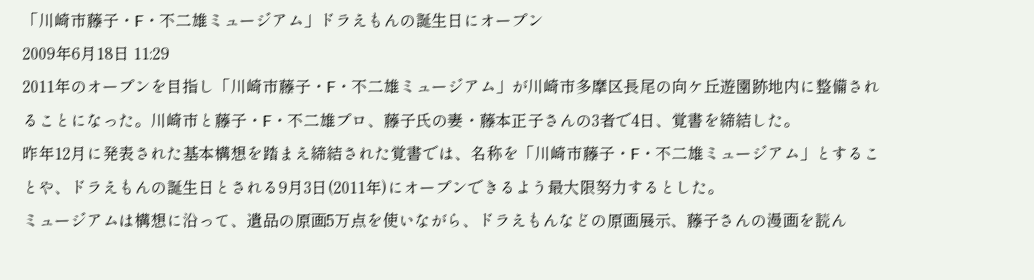「川崎市藤子・F・不二雄ミュージアム」ドラえもんの誕生日にオープン
2009年6月18日 11:29
2011年のオープンを目指し「川崎市藤子・F・不二雄ミュージアム」が川崎市多摩区長尾の向ケ丘遊園跡地内に整備されることになった。川崎市と藤子・F・不二雄プロ、藤子氏の妻・藤本正子さんの3者で4日、覚書を締結した。
昨年12月に発表された基本構想を踏まえ締結された覚書では、名称を「川崎市藤子・F・不二雄ミュージアム」とすることや、ドラえもんの誕生日とされる9月3日(2011年)にオープンできるよう最大限努力するとした。
ミュージアムは構想に沿って、遺品の原画5万点を使いながら、ドラえもんなどの原画展示、藤子さんの漫画を読ん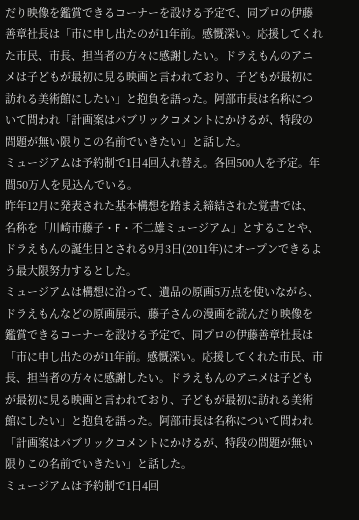だり映像を鑑賞できるコーナーを設ける予定で、同プロの伊藤善章社長は「市に申し出たのが11年前。感慨深い。応援してくれた市民、市長、担当者の方々に感謝したい。ドラえもんのアニメは子どもが最初に見る映画と言われており、子どもが最初に訪れる美術館にしたい」と抱負を語った。阿部市長は名称について問われ「計画案はパブリックコメントにかけるが、特段の問題が無い限りこの名前でいきたい」と話した。
ミュージアムは予約制で1日4回入れ替え。各回500人を予定。年間50万人を見込んでいる。
昨年12月に発表された基本構想を踏まえ締結された覚書では、名称を「川崎市藤子・F・不二雄ミュージアム」とすることや、ドラえもんの誕生日とされる9月3日(2011年)にオープンできるよう最大限努力するとした。
ミュージアムは構想に沿って、遺品の原画5万点を使いながら、ドラえもんなどの原画展示、藤子さんの漫画を読んだり映像を鑑賞できるコーナーを設ける予定で、同プロの伊藤善章社長は「市に申し出たのが11年前。感慨深い。応援してくれた市民、市長、担当者の方々に感謝したい。ドラえもんのアニメは子どもが最初に見る映画と言われており、子どもが最初に訪れる美術館にしたい」と抱負を語った。阿部市長は名称について問われ「計画案はパブリックコメントにかけるが、特段の問題が無い限りこの名前でいきたい」と話した。
ミュージアムは予約制で1日4回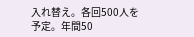入れ替え。各回500人を予定。年間50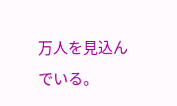万人を見込んでいる。